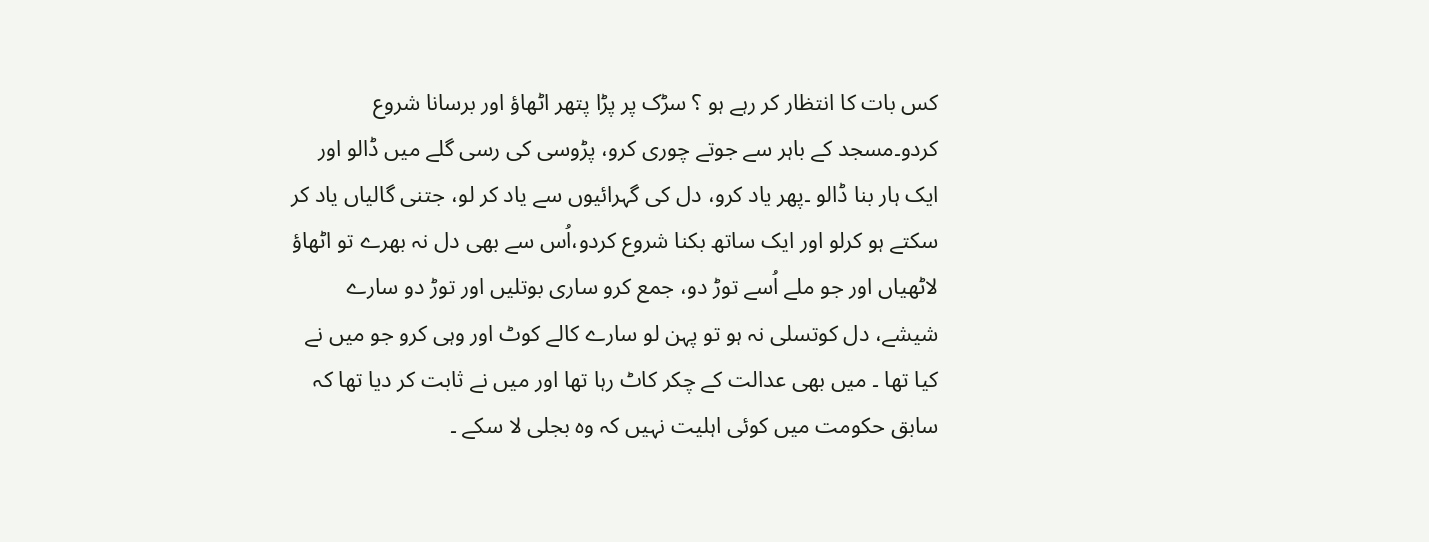کس بات کا انتظار کر رہے ہو ؟ سڑک پر پڑا پتھر اٹھاؤ اور برسانا شروع کردو۔مسجد کے باہر سے جوتے چوری کرو، پڑوسی کی رسی گلے میں ڈالو اور ایک ہار بنا ڈالو ۔پھر یاد کرو، دل کی گہرائیوں سے یاد کر لو، جتنی گالیاں یاد کر سکتے ہو کرلو اور ایک ساتھ بکنا شروع کردو،اُس سے بھی دل نہ بھرے تو اٹھاؤ لاٹھیاں اور جو ملے اُسے توڑ دو، جمع کرو ساری بوتلیں اور توڑ دو سارے شیشے، دل کوتسلی نہ ہو تو پہن لو سارے کالے کوٹ اور وہی کرو جو میں نے کیا تھا ۔ میں بھی عدالت کے چکر کاٹ رہا تھا اور میں نے ثابت کر دیا تھا کہ سابق حکومت میں کوئی اہلیت نہیں کہ وہ بجلی لا سکے ۔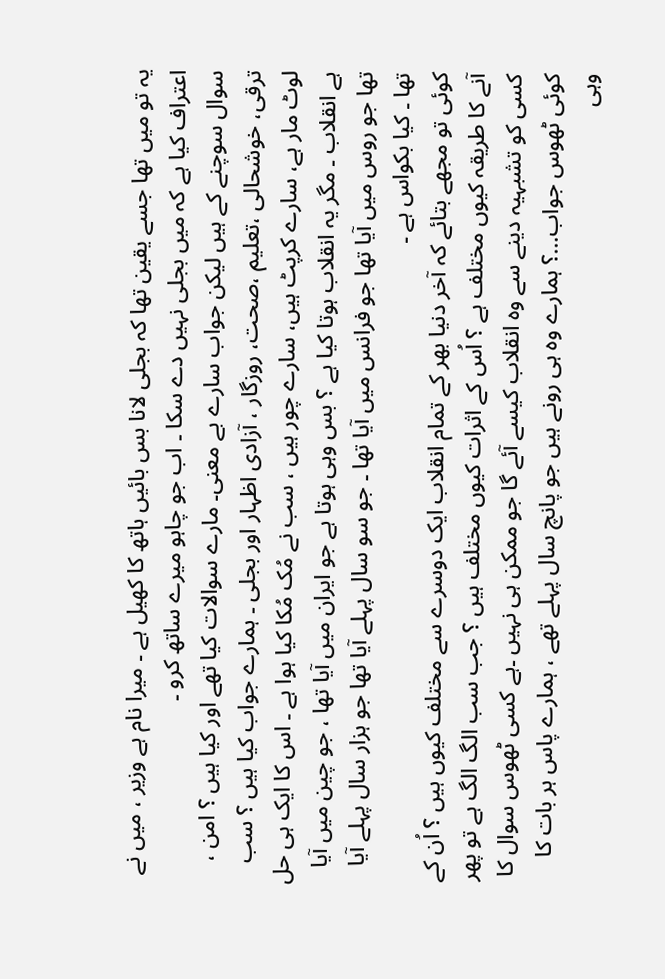یہ تو میں تھا جسے یقین تھا کہ بجلی لانا بس بائیں ہاتھ کا کھیل ہے ۔ میرا نام ہے وزیر ، میں نے اعتراف کیا ہے کہ میں بجلی نہیں دے سکا ۔ اب جو چاہو میرے ساتھ کرو ۔
سوال سوچنے کے ہیں لیکن جواب سارے بے معنی۔ مارے سوالات کیا تھے اور کیا ہیں ؟ امن ، ترقی، خوشحالی ،تعلیم ،صحت، روزگار ، آزادی اظہار اور بجلی ۔ ہمارے جواب کیا ہیں ؟ سب لوٹ مار ہے، سارے کرپٹ ہیں، سارے چور ہیں ، سب نے مُک مُکا کیا ہوا ہے ۔ اس کا ایک ہی حل ہے انقلاب ۔ مگر یہ انقلاب ہوتا کیا ہے ؟ بس وہی ہوتا ہے جو ایران میں آیا تھا ، جو چین میں آیا تھا جو روس میں آیا تھا جو فرانس میں آیا تھا ۔ جو سو سال پہلے آیا تھا جو ہزار سال پہلے آیا تھا ۔ کیا بکواس ہے ۔
کوئی تو مجھے بتائے کہ آخر دنیا بھر کے تمام انقلاب ایک دوسرے سے مختلف کیوں ہیں ؟ اُن کے آنے کا طریقہ کیوں مختلف ہے ؟ اُس کے اثرات کیوں مختلف ہیں ؟ جب سب الگ الگ ہے تو پھر کسی کو تشبہیہ دینے سے وہ انقلاب کیسے آئے گا جو ممکن ہی نہیں ۔ہے کسی ٹھوس سوال کا کوئی ٹھوس جواب…؟ ہمارے وہ ہی رونے ہیں جو پانچ سال پہلے تھے ، ہمارے پاس ہر بات کا وہی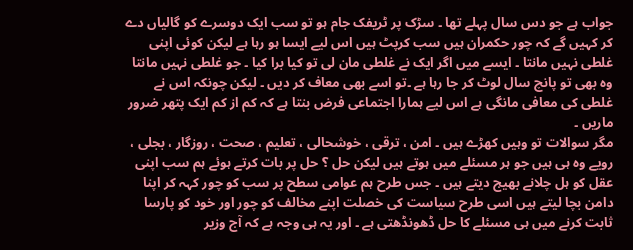جواب ہے جو دس سال پہلے تھا ۔ سڑک پر ٹریفک جام ہو تو سب ایک دوسرے کو گالیاں دے کر کہیں گے کہ چور حکمران ہیں سب کرپٹ ہیں اس لیے ایسا ہو رہا ہے لیکن کوئی اپنی غلطی نہیں مانتا ۔ ایسے میں اگر ایک نے غلطی مان لی تو کیا برا کیا ۔ جو غلطی نہیں مانتا وہ بھی تو پانچ سال لوٹ کر جا رہا ہے ۔تو اسے بھی معاف کر دیں ۔ لیکن چونکہ اس نے غلطی کی معافی مانگی ہے اس لیے ہمارا اجتماعی فرض بنتا ہے کہ کم از کم ایک پتھر ضرور ماریں ۔
مگر سوالات تو وہیں کھڑے ہیں ۔ امن ، ترقی ، خوشحالی ، تعلیم ، صحت ، روزگار ، بجلی ، رویے وہ ہی ہیں جو ہر مسئلے میں ہوتے ہیں لیکن حل ؟ حل پر بات کرتے ہوئے ہم سب اپنی عقل کو ہل چلانے بھیج دیتے ہیں ۔ جس طرح ہم عوامی سطح پر سب کو چور کہہ کر اپنا دامن بچا لیتے ہیں اسی طرح سیاست کی خصلت اپنے مخالف کو چور اور خود کو پارسا ثابت کرنے میں ہی مسئلے کا حل ڈھونڈھتی ہے ۔ اور یہ ہی وجہ ہے کہ آج وزیر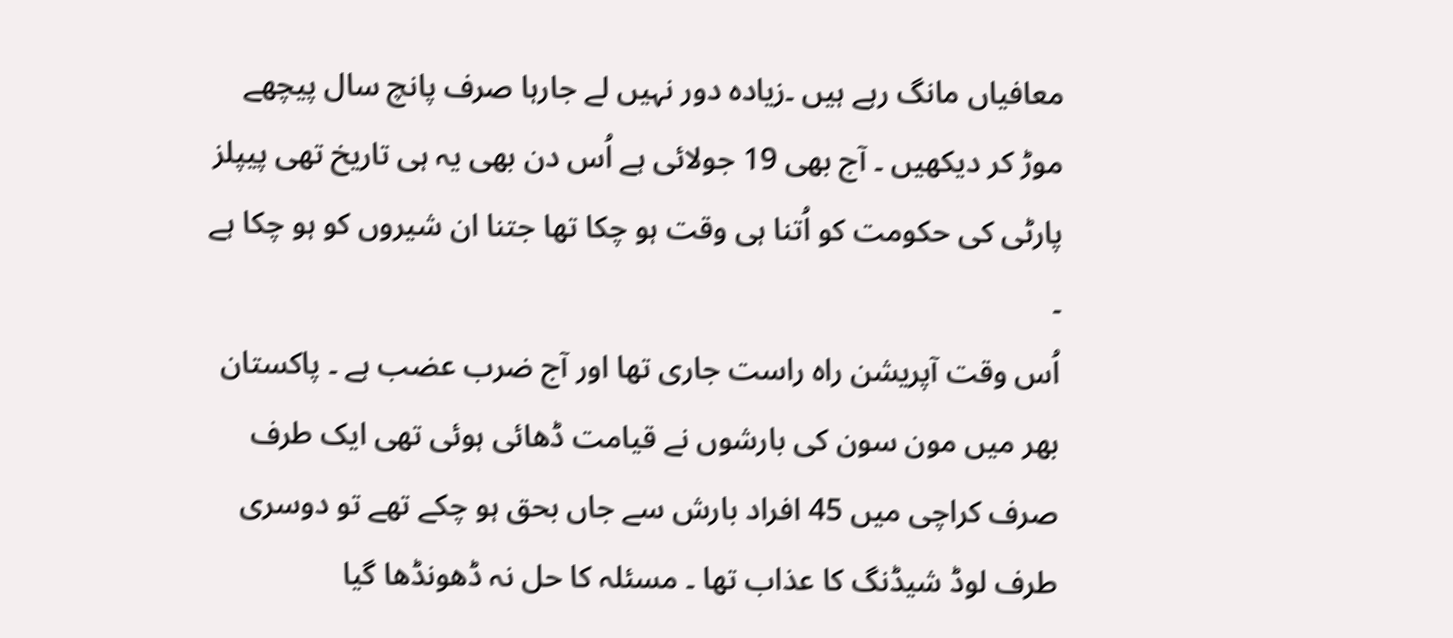معافیاں مانگ رہے ہیں ۔زیادہ دور نہیں لے جارہا صرف پانچ سال پیچھے موڑ کر دیکھیں ۔ آج بھی 19 جولائی ہے اُس دن بھی یہ ہی تاریخ تھی پیپلز پارٹی کی حکومت کو اُتنا ہی وقت ہو چکا تھا جتنا ان شیروں کو ہو چکا ہے ۔
اُس وقت آپریشن راہ راست جاری تھا اور آج ضرب عضب ہے ۔ پاکستان بھر میں مون سون کی بارشوں نے قیامت ڈھائی ہوئی تھی ایک طرف صرف کراچی میں 45 افراد بارش سے جاں بحق ہو چکے تھے تو دوسری طرف لوڈ شیڈنگ کا عذاب تھا ۔ مسئلہ کا حل نہ ڈھونڈھا گیا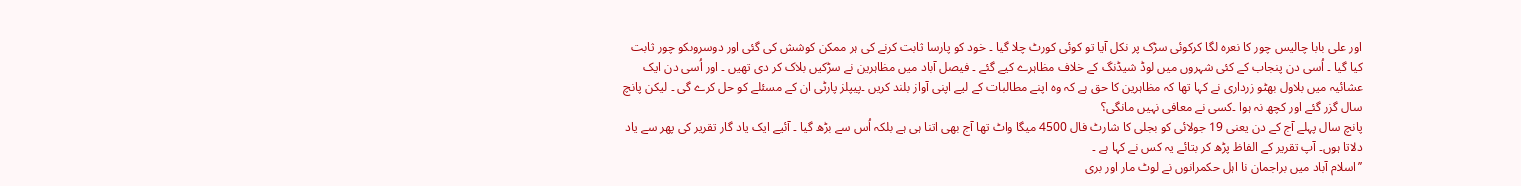اور علی بابا چالیس چور کا نعرہ لگا کرکوئی سڑک پر نکل آیا تو کوئی کورٹ چلا گیا ۔ خود کو پارسا ثابت کرنے کی ہر ممکن کوشش کی گئی اور دوسروںکو چور ثابت کیا گیا ۔ اُسی دن پنجاب کے کئی شہروں میں لوڈ شیڈنگ کے خلاف مظاہرے کیے گئے ۔ فیصل آباد میں مظاہرین نے سڑکیں بلاک کر دی تھیں ۔ اور اُسی دن ایک عشائیہ میں بلاول بھٹو زرداری نے کہا تھا کہ مظاہرین کا حق ہے کہ وہ اپنے مطالبات کے لیے اپنی آواز بلند کریں ۔پیپلز پارٹی ان کے مسئلے کو حل کرے گی ۔ لیکن پانچ سال گزر گئے اور کچھ نہ ہوا ۔کسی نے معافی نہیں مانگی؟
پانچ سال پہلے آج کے دن یعنی 19 جولائی کو بجلی کا شارٹ فال 4500 میگا واٹ تھا آج بھی اتنا ہی ہے بلکہ اُس سے بڑھ گیا ۔ آئیے ایک یاد گار تقریر کی پھر سے یاد دلاتا ہوں۔ آپ تقریر کے الفاظ پڑھ کر بتائے یہ کس نے کہا ہے ۔
’’اسلام آباد میں براجمان نا اہل حکمرانوں نے لوٹ مار اور بری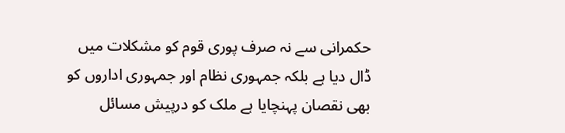حکمرانی سے نہ صرف پوری قوم کو مشکلات میں ڈال دیا ہے بلکہ جمہوری نظام اور جمہوری اداروں کو بھی نقصان پہنچایا ہے ملک کو درپیش مسائل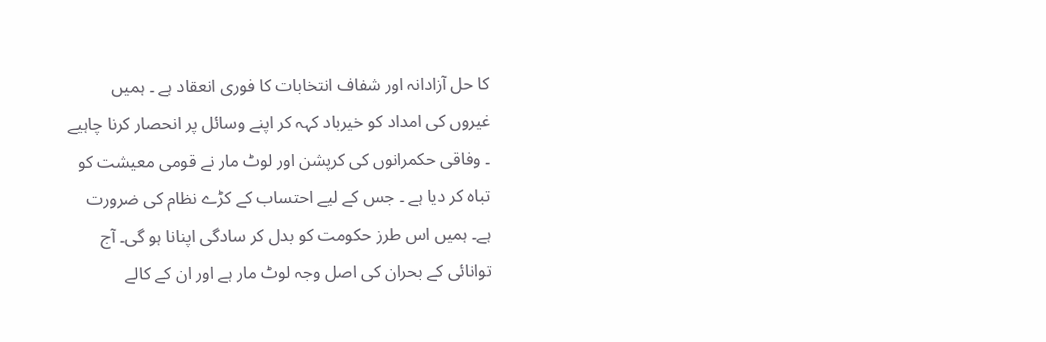کا حل آزادانہ اور شفاف انتخابات کا فوری انعقاد ہے ۔ ہمیں غیروں کی امداد کو خیرباد کہہ کر اپنے وسائل پر انحصار کرنا چاہیے ۔ وفاقی حکمرانوں کی کرپشن اور لوٹ مار نے قومی معیشت کو تباہ کر دیا ہے ۔ جس کے لیے احتساب کے کڑے نظام کی ضرورت ہے۔ ہمیں اس طرز حکومت کو بدل کر سادگی اپنانا ہو گی۔ آج توانائی کے بحران کی اصل وجہ لوٹ مار ہے اور ان کے کالے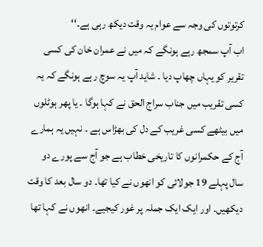کرتوتوں کی وجہ سے عوام یہ وقت دیکھ رہی ہے۔‘‘
اب آپ سمجھ رہے ہونگے کہ میں نے عمران خان کی کسی تقریر کو یہاں چھاپ دیا ۔ شاید آپ یہ سوچ رہے ہونگے کہ یہ کسی تقریب میں جناب سراج الحق نے کہا ہوگا ۔ یا پھر ہوٹلوں میں بیٹھے کسی غریب کے دل کی بھڑاس ہے ۔ نہیں یہ ہمارے آج کے حکمرانوں کا تاریخی خطاب ہے جو آج سے پورے دو سال پہلے 19 جولائی کو انھوں نے کیا تھا۔ دو سال بعد کا وقت دیکھیں۔ اور ایک ایک جملہ پر غور کیجیے۔ انھوں نے کہا تھا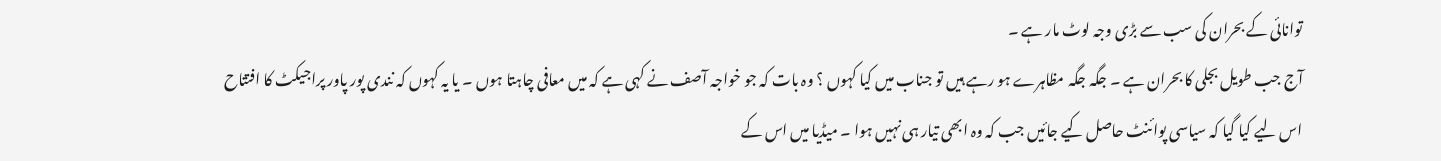توانائی کے بحران کی سب سے بڑی وجہ لوٹ مار ہے ۔
آج جب طویل بجلی کا بحران ہے ۔ جگہ جگہ مظاہرے ہو رہے ہیں تو جناب میں کیا کہوں ؟ وہ بات کہ جو خواجہ آصف نے کہی ہے کہ میں معافی چاہتا ہوں ۔ یا یہ کہوں کہ نندی پور پاور پراجیکٹ کا افتتاح اس لیے کیا گیا کہ سیاسی پوائنٹ حاصل کیے جائیں جب کہ وہ ابھی تیار ہی نہیں ہوا ۔ میڈیا میں اس کے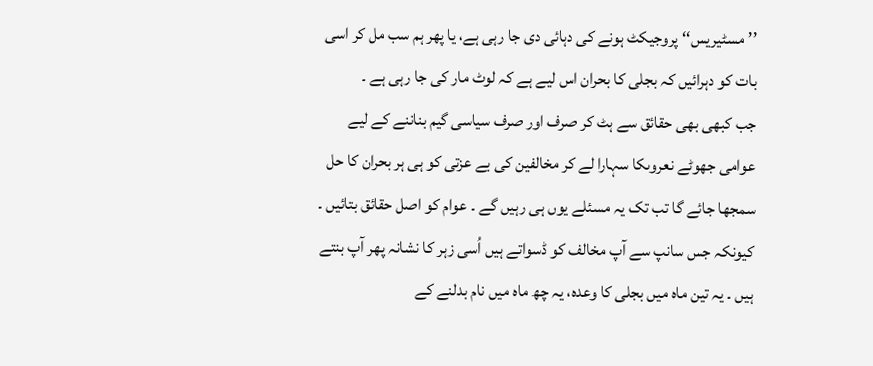’’مسٹیریس‘‘ پروجیکٹ ہونے کی دہائی دی جا رہی ہے، یا پھر ہم سب مل کر اسی بات کو دہرائیں کہ بجلی کا بحران اس لیے ہے کہ لوٹ مار کی جا رہی ہے ۔
جب کبھی بھی حقائق سے ہٹ کر صرف اور صرف سیاسی گیم بناننے کے لیے عوامی جھوٹے نعروںکا سہارا لے کر مخالفین کی بے عزتی کو ہی ہر بحران کا حل سمجھا جائے گا تب تک یہ مسئلے یوں ہی رہیں گے ۔ عوام کو اصل حقائق بتائیں ۔ کیونکہ جس سانپ سے آپ مخالف کو ڈسواتے ہیں اُسی زہر کا نشانہ پھر آپ بنتے ہیں ۔ یہ تین ماہ میں بجلی کا وعدہ، یہ چھ ماہ میں نام بدلنے کے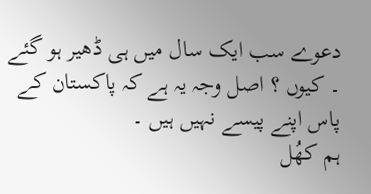دعوے سب ایک سال میں ہی ڈھیر ہو گئے ۔ کیوں ؟ اصل وجہ یہ ہے کہ پاکستان کے پاس اپنے پیسے نہیں ہیں ۔
ہم کھُل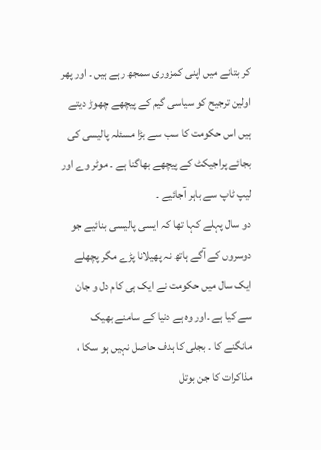کر بتانے میں اپنی کمزوری سمجھ رہے ہیں ۔ اور پھر اولین ترجیح کو سیاسی گیم کے پیچھے چھوڑ دیتے ہیں اس حکومت کا سب سے بڑا مسئلہ پالیسی کی بجائے پراجیکٹ کے پیچھے بھاگنا ہے ۔ موٹر وے اور لیپ ٹاپ سے باہر آجائیے ۔
دو سال پہلے کہا تھا کہ ایسی پالیسی بنائیے جو دوسروں کے آگے ہاتھ نہ پھیلانا پڑے مگر پچھلے ایک سال میں حکومت نے ایک ہی کام دل و جان سے کیا ہے ۔اور وہ ہے دنیا کے سامنے بھیک مانگنے کا ۔ بجلی کا ہدف حاصل نہیں ہو سکا ، مذاکرات کا جن بوتل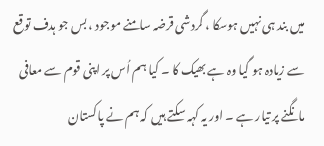میں بند ہی نہیں ہوسکا ، گردشی قرضہ سامنے موجود ، بس جو ہدف توقع سے زیادہ ہو گیا وہ ہے بھیک کا ۔ کیا ہم اُس پر اپنی قوم سے معافی مانگنے پر تیار ہے ۔ اور یہ کہہ سکتے ہیں کہ ہم نے پاکستان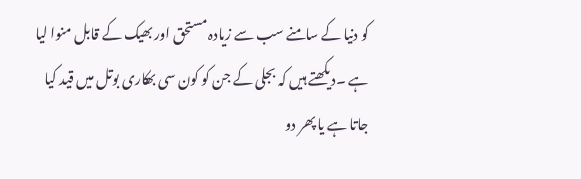کو دنیا کے سامنے سب سے زیادہ مستحق اور بھیک کے قابل منوا لیا ہے ۔دیکھتے ہیں کہ بجلی کے جن کو کون سی بھکاری بوتل میں قید کیا جاتا ہے یا پھر دو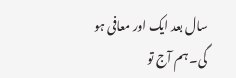سال بعد ایک اور معافی ہو گی۔ ہم آج تو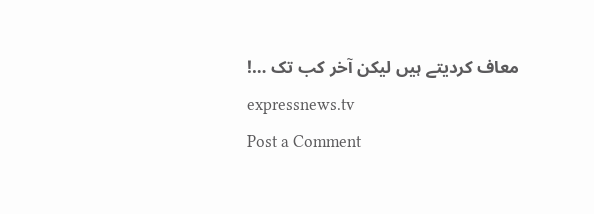معاف کردیتے ہیں لیکن آخر کب تک …!
expressnews.tv
Post a Comment